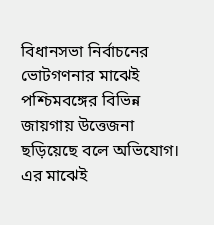বিধানসভা নির্বাচনের ভোটগণনার মাঝেই পশ্চিমবঙ্গের বিভিন্ন জায়গায় উত্তেজনা ছড়িয়েছে বলে অভিযোগ। এর মাঝেই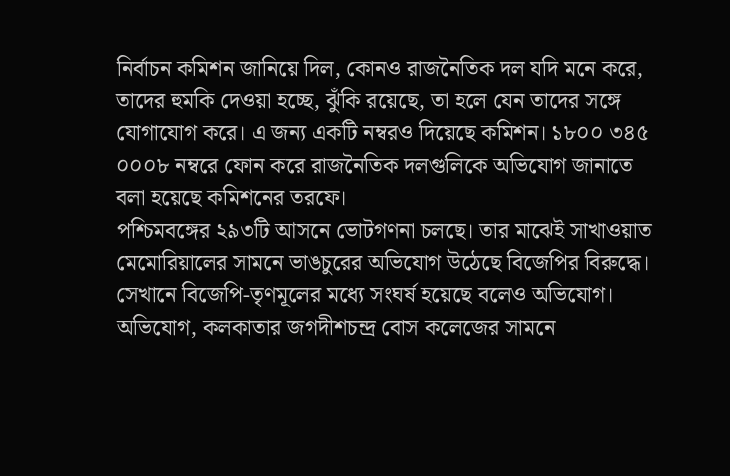নির্বাচন কমিশন জানিয়ে দিল, কোনও রাজনৈতিক দল যদি মনে করে, তাদের হুমকি দেওয়া হচ্ছে, ঝুঁকি রয়েছে, তা হলে যেন তাদের সঙ্গে যোগাযোগ করে। এ জন্য একটি নম্বরও দিয়েছে কমিশন। ১৮০০ ৩৪৫ ০০০৮ নম্বরে ফোন করে রাজনৈতিক দলগুলিকে অভিযোগ জানাতে বলা হয়েছে কমিশনের তরফে।
পশ্চিমবঙ্গের ২৯৩টি আসনে ভোটগণনা চলছে। তার মাঝেই সাখাওয়াত মেমোরিয়ালের সামনে ভাঙচুরের অভিযোগ উঠেছে বিজেপির বিরুদ্ধে। সেখানে বিজেপি-তৃণমূলের মধ্যে সংঘর্ষ হয়েছে বলেও অভিযোগ। অভিযোগ, কলকাতার জগদীশচন্দ্র বোস কলেজের সামনে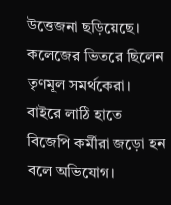উত্তেজনা ছড়িয়েছে। কলেজের ভিতরে ছিলেন তৃণমূল সমর্থকেরা। বাইরে লাঠি হাতে বিজেপি কর্মীরা জড়ো হন বলে অভিযোগ।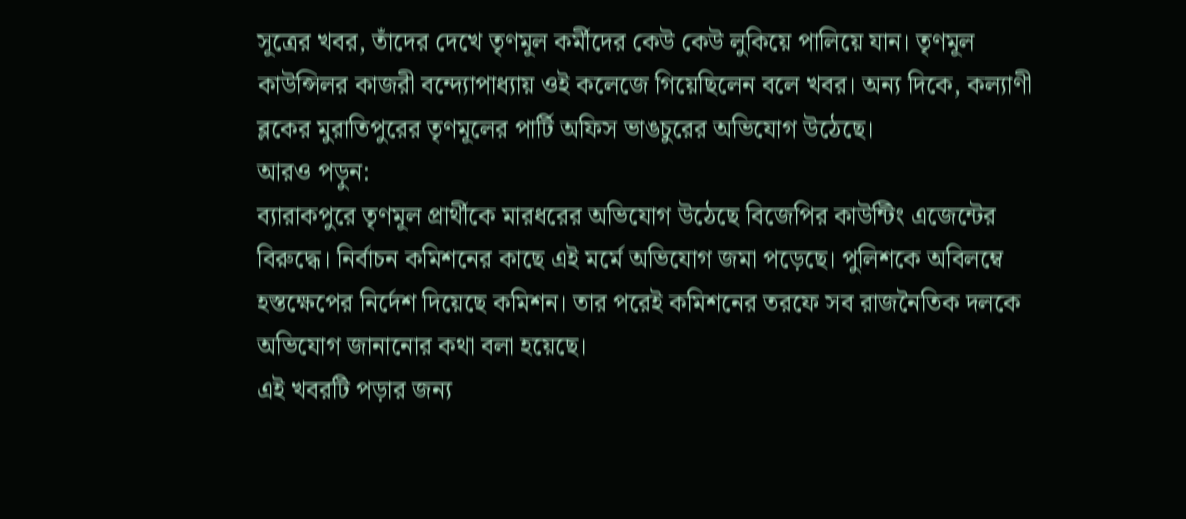সূত্রের খবর, তাঁদের দেখে তৃণমূল কর্মীদের কেউ কেউ লুকিয়ে পালিয়ে যান। তৃণমূল কাউন্সিলর কাজরী বন্দ্যোপাধ্যায় ওই কলেজে গিয়েছিলেন বলে খবর। অন্য দিকে, কল্যাণী ব্লকের মুরাতিপুরের তৃণমূলের পার্টি অফিস ভাঙচুরের অভিযোগ উঠেছে।
আরও পড়ুন:
ব্যারাকপুরে তৃণমূল প্রার্থীকে মারধরের অভিযোগ উঠেছে বিজেপির কাউন্টিং এজেন্টের বিরুদ্ধে। নির্বাচন কমিশনের কাছে এই মর্মে অভিযোগ জমা পড়েছে। পুলিশকে অবিলম্বে হস্তক্ষেপের নির্দেশ দিয়েছে কমিশন। তার পরেই কমিশনের তরফে সব রাজনৈতিক দলকে অভিযোগ জানানোর কথা বলা হয়েছে।
এই খবরটি পড়ার জন্য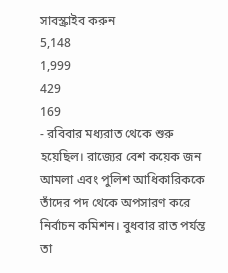সাবস্ক্রাইব করুন
5,148
1,999
429
169
- রবিবার মধ্যরাত থেকে শুরু হয়েছিল। রাজ্যের বেশ কয়েক জন আমলা এবং পুলিশ আধিকারিককে তাঁদের পদ থেকে অপসারণ করে নির্বাচন কমিশন। বুধবার রাত পর্যন্ত তা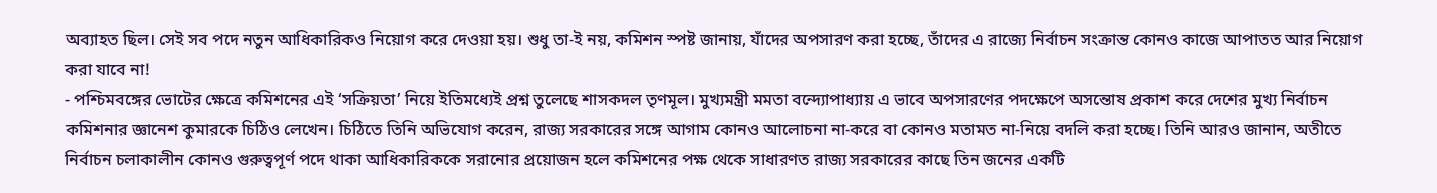অব্যাহত ছিল। সেই সব পদে নতুন আধিকারিকও নিয়োগ করে দেওয়া হয়। শুধু তা-ই নয়, কমিশন স্পষ্ট জানায়, যাঁদের অপসারণ করা হচ্ছে, তাঁদের এ রাজ্যে নির্বাচন সংক্রান্ত কোনও কাজে আপাতত আর নিয়োগ করা যাবে না!
- পশ্চিমবঙ্গের ভোটের ক্ষেত্রে কমিশনের এই ‘সক্রিয়তা’ নিয়ে ইতিমধ্যেই প্রশ্ন তুলেছে শাসকদল তৃণমূল। মুখ্যমন্ত্রী মমতা বন্দ্যোপাধ্যায় এ ভাবে অপসারণের পদক্ষেপে অসন্তোষ প্রকাশ করে দেশের মুখ্য নির্বাচন কমিশনার জ্ঞানেশ কুমারকে চিঠিও লেখেন। চিঠিতে তিনি অভিযোগ করেন, রাজ্য সরকারের সঙ্গে আগাম কোনও আলোচনা না-করে বা কোনও মতামত না-নিয়ে বদলি করা হচ্ছে। তিনি আরও জানান, অতীতে নির্বাচন চলাকালীন কোনও গুরুত্বপূর্ণ পদে থাকা আধিকারিককে সরানোর প্রয়োজন হলে কমিশনের পক্ষ থেকে সাধারণত রাজ্য সরকারের কাছে তিন জনের একটি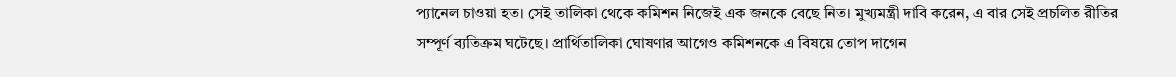প্যানেল চাওয়া হত। সেই তালিকা থেকে কমিশন নিজেই এক জনকে বেছে নিত। মুখ্যমন্ত্রী দাবি করেন, এ বার সেই প্রচলিত রীতির সম্পূর্ণ ব্যতিক্রম ঘটেছে। প্রার্থিতালিকা ঘোষণার আগেও কমিশনকে এ বিষয়ে তোপ দাগেন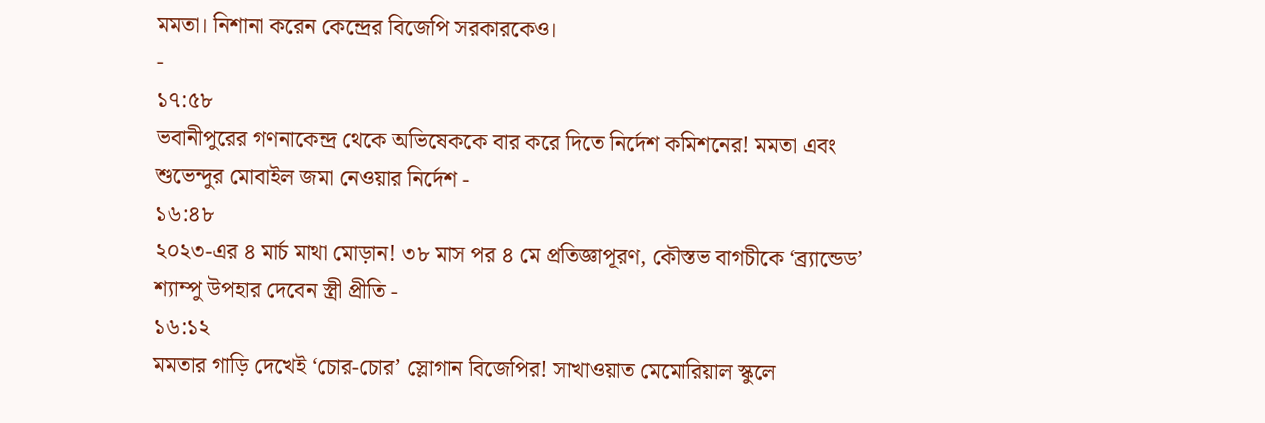মমতা। নিশানা করেন কেন্দ্রের বিজেপি সরকারকেও।
-
১৭:৫৮
ভবানীপুরের গণনাকেন্দ্র থেকে অভিষেককে বার করে দিতে নির্দেশ কমিশনের! মমতা এবং শুভেন্দুর মোবাইল জমা নেওয়ার নির্দেশ -
১৬:৪৮
২০২৩-এর ৪ মার্চ মাথা মোড়ান! ৩৮ মাস পর ৪ মে প্রতিজ্ঞাপূরণ, কৌস্তভ বাগচীকে ‘ব্র্যান্ডেড’ শ্যাম্পু উপহার দেবেন স্ত্রী প্রীতি -
১৬:১২
মমতার গাড়ি দেখেই ‘চোর-চোর’ স্লোগান বিজেপির! সাখাওয়াত মেমোরিয়াল স্কুলে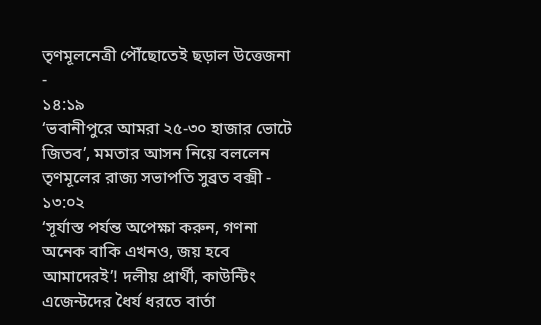তৃণমূলনেত্রী পৌঁছোতেই ছড়াল উত্তেজনা -
১৪:১৯
‘ভবানীপুরে আমরা ২৫-৩০ হাজার ভোটে জিতব’, মমতার আসন নিয়ে বললেন তৃণমূলের রাজ্য সভাপতি সুব্রত বক্সী -
১৩:০২
‘সূর্যাস্ত পর্যন্ত অপেক্ষা করুন, গণনা অনেক বাকি এখনও, জয় হবে আমাদেরই’! দলীয় প্রার্থী, কাউন্টিং এজেন্টদের ধৈর্য ধরতে বার্তা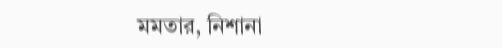মমতার, নিশানা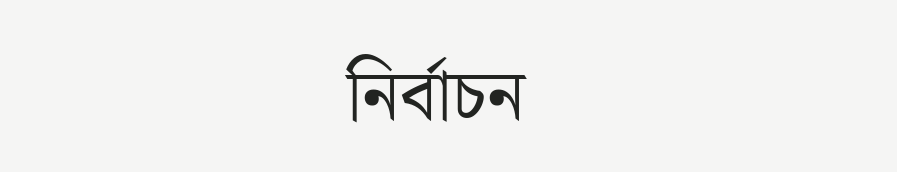নির্বাচন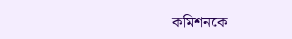কমিশনকে